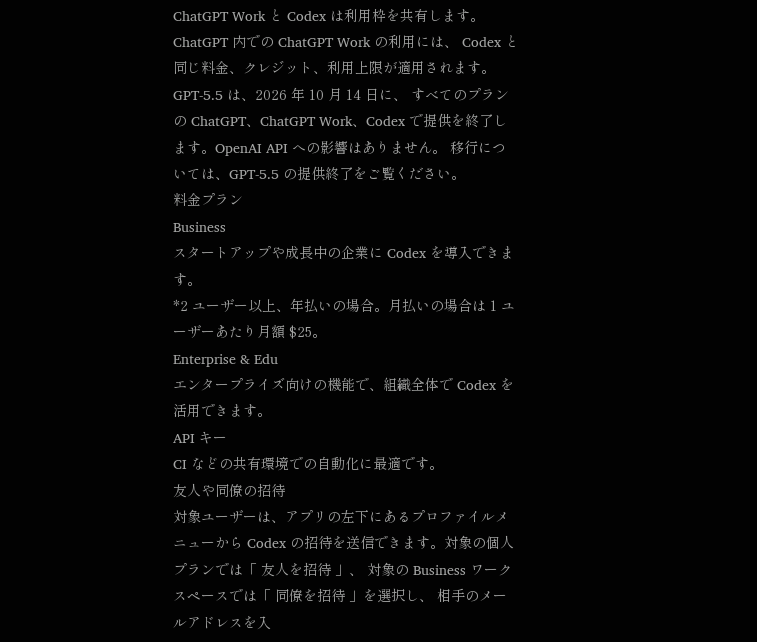ChatGPT Work と Codex は利用枠を共有します。 ChatGPT 内での ChatGPT Work の利用には、 Codex と同じ料金、クレジット、利用上限が適用されます。
GPT-5.5 は、2026 年 10 月 14 日に、 すべてのプランの ChatGPT、ChatGPT Work、Codex で提供を終了します。OpenAI API への影響はありません。 移行については、GPT-5.5 の提供終了をご覧ください。
料金プラン
Business
スタートアップや成長中の企業に Codex を導入できます。
*2 ユーザー以上、年払いの場合。月払いの場合は 1 ユーザーあたり月額 $25。
Enterprise & Edu
エンタープライズ向けの機能で、組織全体で Codex を活用できます。
API キー
CI などの共有環境での自動化に最適です。
友人や同僚の招待
対象ユーザーは、アプリの左下にあるプロファイルメニューから Codex の招待を送信できます。対象の個人プランでは「 友人を招待 」、 対象の Business ワークスペースでは「 同僚を招待 」を選択し、 相手のメールアドレスを入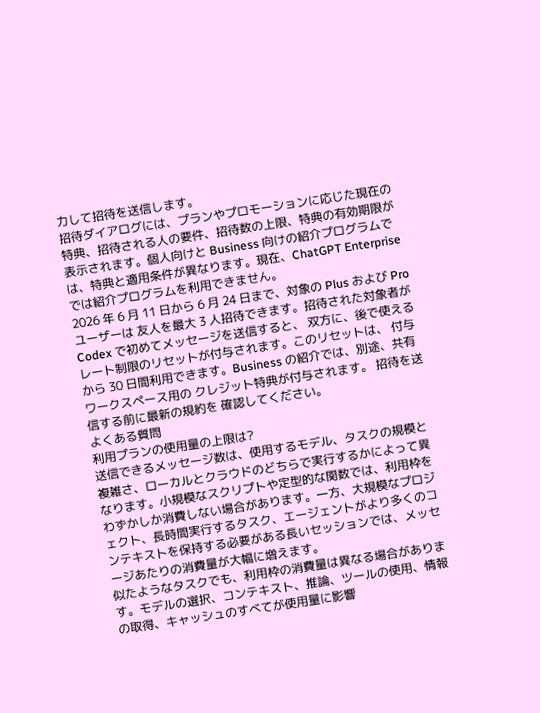力して招待を送信します。
招待ダイアログには、プランやプロモーションに応じた現在の特典、招待される人の要件、招待数の上限、特典の有効期限が表示されます。個人向けと Business 向けの紹介プログラムでは、特典と適用条件が異なります。現在、ChatGPT Enterprise では紹介プログラムを利用できません。
2026 年 6 月 11 日から 6 月 24 日まで、対象の Plus および Pro ユーザーは 友人を最大 3 人招待できます。招待された対象者が Codex で初めてメッセージを送信すると、 双方に、後で使えるレート制限のリセットが付与されます。このリセットは、 付与から 30 日間利用できます。Business の紹介では、別途、共有ワークスペース用の クレジット特典が付与されます。 招待を送信する前に最新の規約を 確認してください。
よくある質問
利用プランの使用量の上限は?
送信できるメッセージ数は、使用するモデル、タスクの規模と複雑さ、ローカルとクラウドのどちらで実行するかによって異なります。小規模なスクリプトや定型的な関数では、利用枠をわずかしか消費しない場合があります。一方、大規模なプロジェクト、長時間実行するタスク、エージェントがより多くのコンテキストを保持する必要がある長いセッションでは、メッセージあたりの消費量が大幅に増えます。
似たようなタスクでも、利用枠の消費量は異なる場合があります。モデルの選択、コンテキスト、推論、ツールの使用、情報の取得、キャッシュのすべてが使用量に影響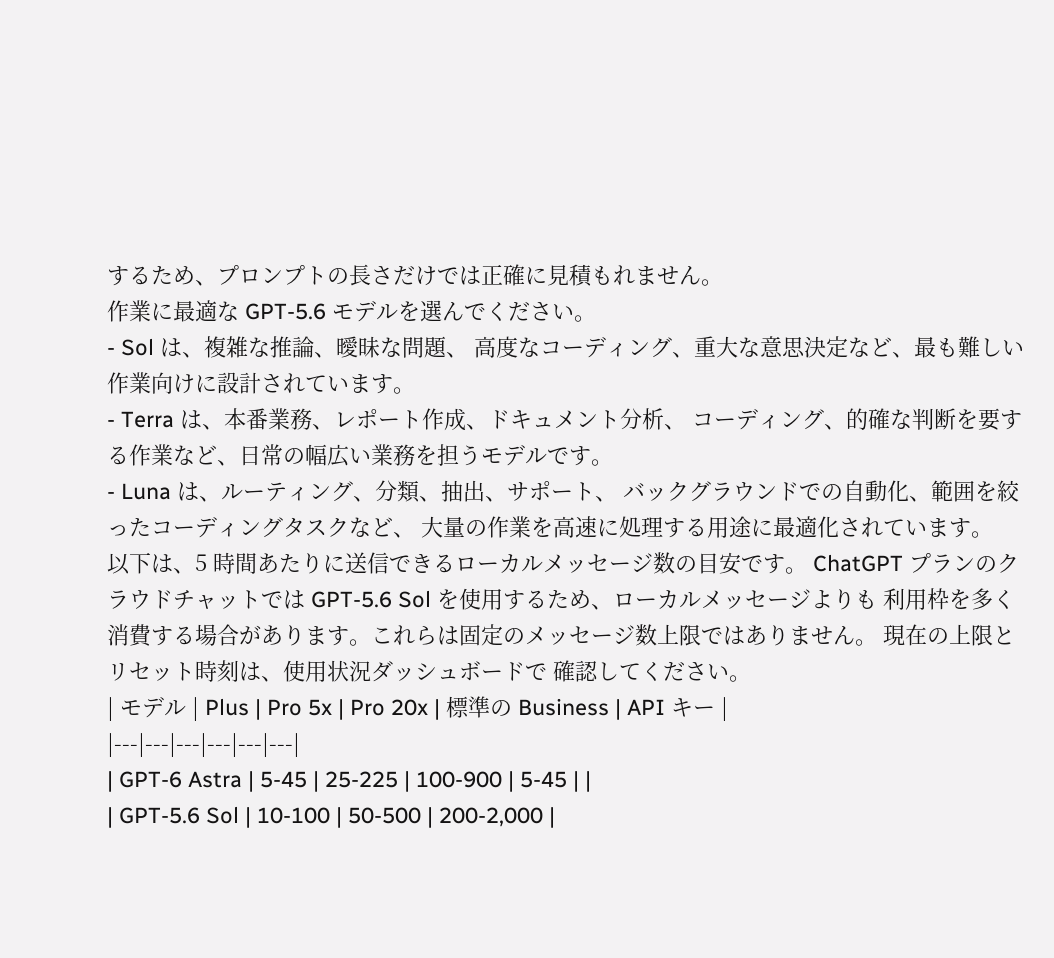するため、プロンプトの長さだけでは正確に見積もれません。
作業に最適な GPT-5.6 モデルを選んでください。
- Sol は、複雑な推論、曖昧な問題、 高度なコーディング、重大な意思決定など、最も難しい作業向けに設計されています。
- Terra は、本番業務、レポート作成、ドキュメント分析、 コーディング、的確な判断を要する作業など、日常の幅広い業務を担うモデルです。
- Luna は、ルーティング、分類、抽出、サポート、 バックグラウンドでの自動化、範囲を絞ったコーディングタスクなど、 大量の作業を高速に処理する用途に最適化されています。
以下は、5 時間あたりに送信できるローカルメッセージ数の目安です。 ChatGPT プランのクラウドチャットでは GPT-5.6 Sol を使用するため、ローカルメッセージよりも 利用枠を多く消費する場合があります。これらは固定のメッセージ数上限ではありません。 現在の上限とリセット時刻は、使用状況ダッシュボードで 確認してください。
| モデル | Plus | Pro 5x | Pro 20x | 標準の Business | API キー |
|---|---|---|---|---|---|
| GPT-6 Astra | 5-45 | 25-225 | 100-900 | 5-45 | |
| GPT-5.6 Sol | 10-100 | 50-500 | 200-2,000 |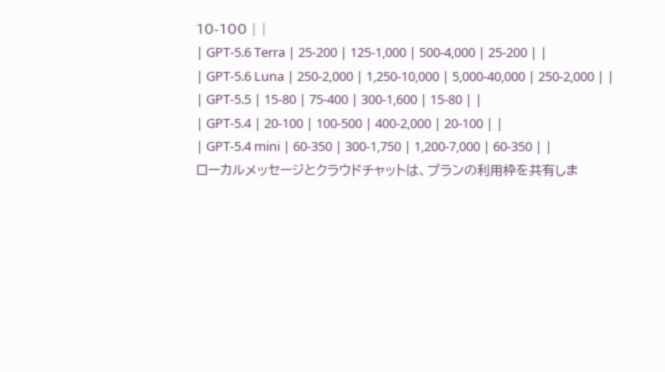10-100 | |
| GPT-5.6 Terra | 25-200 | 125-1,000 | 500-4,000 | 25-200 | |
| GPT-5.6 Luna | 250-2,000 | 1,250-10,000 | 5,000-40,000 | 250-2,000 | |
| GPT-5.5 | 15-80 | 75-400 | 300-1,600 | 15-80 | |
| GPT-5.4 | 20-100 | 100-500 | 400-2,000 | 20-100 | |
| GPT-5.4 mini | 60-350 | 300-1,750 | 1,200-7,000 | 60-350 | |
ローカルメッセージとクラウドチャットは、プランの利用枠を共有しま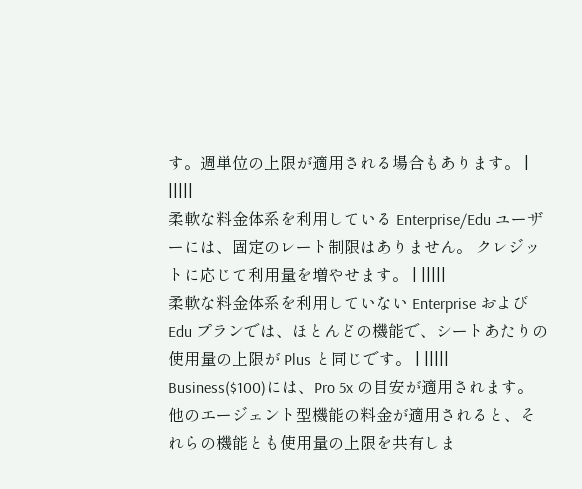す。週単位の上限が適用される場合もあります。 | |||||
柔軟な料金体系を利用している Enterprise/Edu ユーザーには、固定のレート制限はありません。 クレジットに応じて利用量を増やせます。 | |||||
柔軟な料金体系を利用していない Enterprise および Edu プランでは、ほとんどの機能で、シートあたりの使用量の上限が Plus と同じです。 | |||||
Business($100)には、Pro 5x の目安が適用されます。
他のエージェント型機能の料金が適用されると、それらの機能とも使用量の上限を共有しま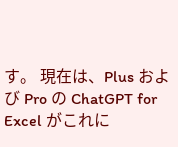す。 現在は、Plus および Pro の ChatGPT for Excel がこれに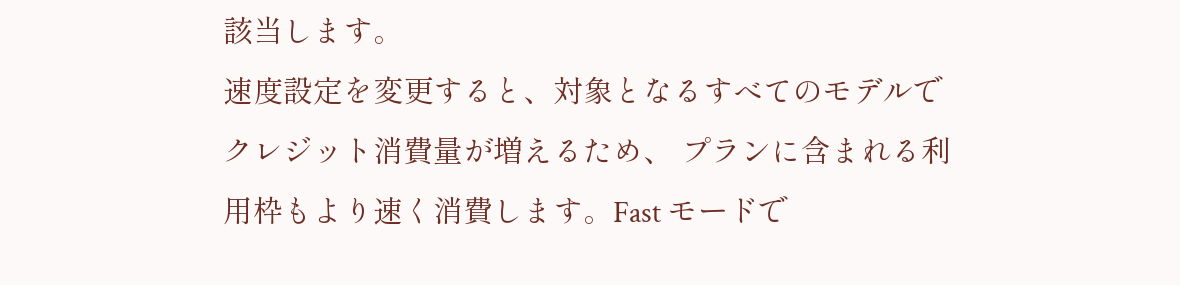該当します。
速度設定を変更すると、対象となるすべてのモデルでクレジット消費量が増えるため、 プランに含まれる利用枠もより速く消費します。Fast モードで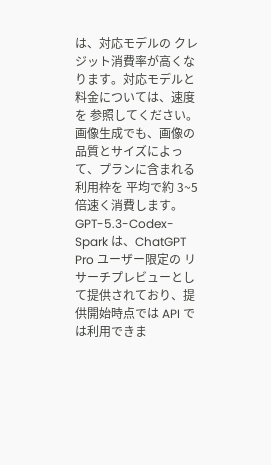は、対応モデルの クレジット消費率が高くなります。対応モデルと料金については、速度を 参照してください。画像生成でも、画像の品質とサイズによって、プランに含まれる利用枠を 平均で約 3~5 倍速く消費します。GPT-5.3-Codex-Spark は、ChatGPT Pro ユーザー限定の リサーチプレビューとして提供されており、提供開始時点では API では利用できま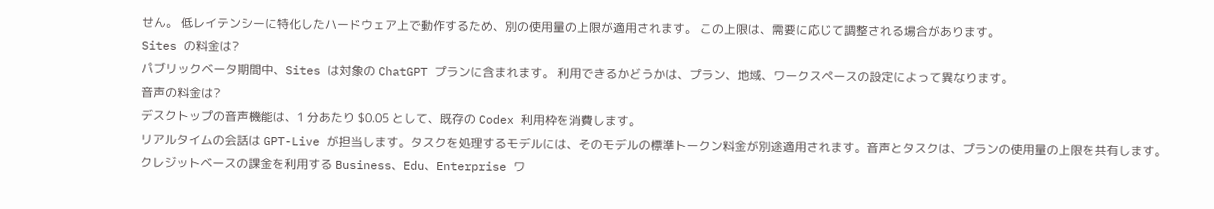せん。 低レイテンシーに特化したハードウェア上で動作するため、別の使用量の上限が適用されます。 この上限は、需要に応じて調整される場合があります。
Sites の料金は?
パブリックベータ期間中、Sites は対象の ChatGPT プランに含まれます。 利用できるかどうかは、プラン、地域、ワークスペースの設定によって異なります。
音声の料金は?
デスクトップの音声機能は、1 分あたり $0.05 として、既存の Codex 利用枠を消費します。
リアルタイムの会話は GPT-Live が担当します。タスクを処理するモデルには、そのモデルの標準トークン料金が別途適用されます。音声とタスクは、プランの使用量の上限を共有します。
クレジットベースの課金を利用する Business、Edu、Enterprise ワ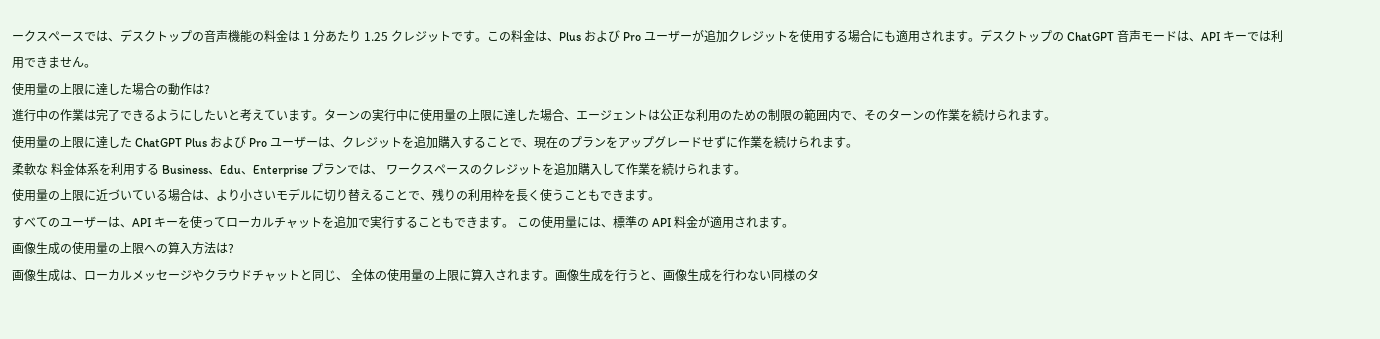ークスペースでは、デスクトップの音声機能の料金は 1 分あたり 1.25 クレジットです。この料金は、Plus および Pro ユーザーが追加クレジットを使用する場合にも適用されます。デスクトップの ChatGPT 音声モードは、API キーでは利用できません。
使用量の上限に達した場合の動作は?
進行中の作業は完了できるようにしたいと考えています。ターンの実行中に使用量の上限に達した場合、エージェントは公正な利用のための制限の範囲内で、そのターンの作業を続けられます。
使用量の上限に達した ChatGPT Plus および Pro ユーザーは、クレジットを追加購入することで、現在のプランをアップグレードせずに作業を続けられます。
柔軟な 料金体系を利用する Business、Edu、Enterprise プランでは、 ワークスペースのクレジットを追加購入して作業を続けられます。
使用量の上限に近づいている場合は、より小さいモデルに切り替えることで、残りの利用枠を長く使うこともできます。
すべてのユーザーは、API キーを使ってローカルチャットを追加で実行することもできます。 この使用量には、標準の API 料金が適用されます。
画像生成の使用量の上限への算入方法は?
画像生成は、ローカルメッセージやクラウドチャットと同じ、 全体の使用量の上限に算入されます。画像生成を行うと、画像生成を行わない同様のタ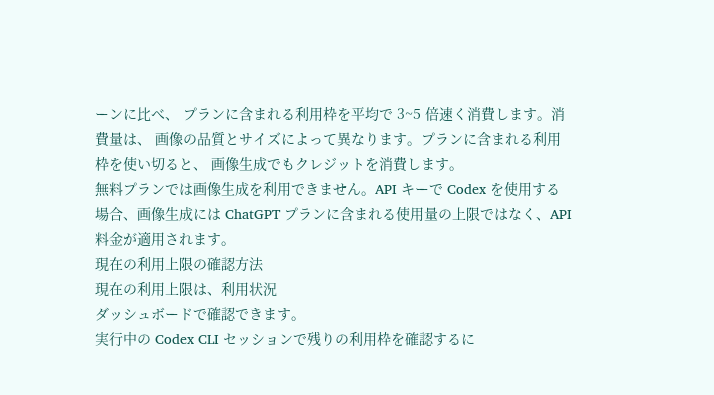ーンに比べ、 プランに含まれる利用枠を平均で 3~5 倍速く消費します。消費量は、 画像の品質とサイズによって異なります。プランに含まれる利用枠を使い切ると、 画像生成でもクレジットを消費します。
無料プランでは画像生成を利用できません。API キーで Codex を使用する場合、画像生成には ChatGPT プランに含まれる使用量の上限ではなく、API 料金が適用されます。
現在の利用上限の確認方法
現在の利用上限は、利用状況
ダッシュボードで確認できます。
実行中の Codex CLI セッションで残りの利用枠を確認するに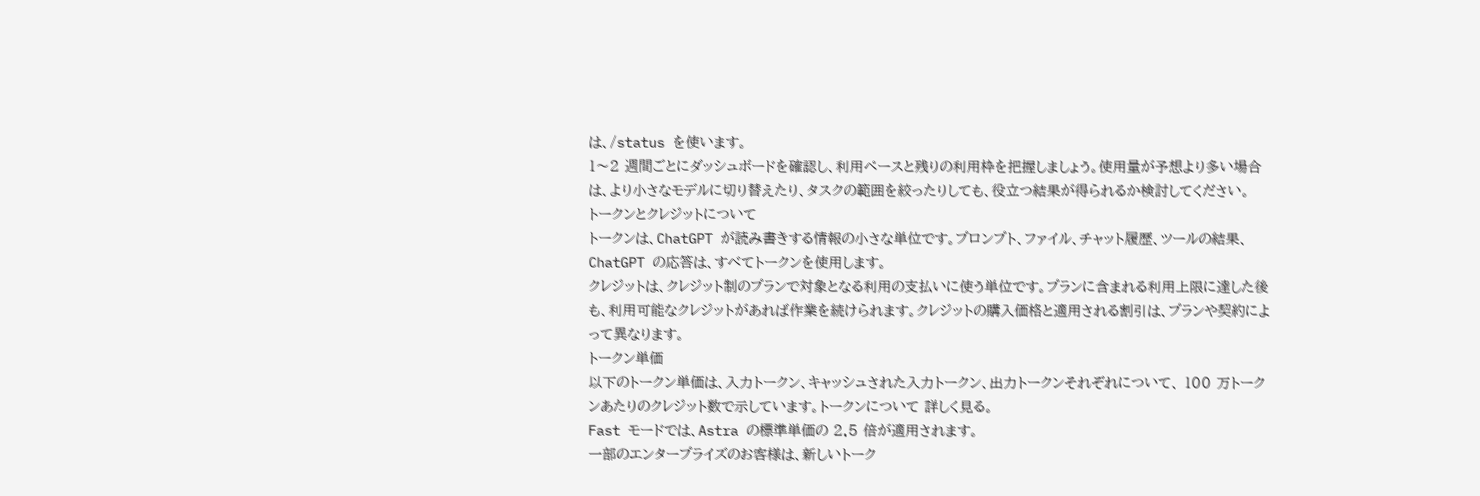は、/status を使います。
1〜2 週間ごとにダッシュボードを確認し、利用ペースと残りの利用枠を把握しましょう。使用量が予想より多い場合は、より小さなモデルに切り替えたり、タスクの範囲を絞ったりしても、役立つ結果が得られるか検討してください。
トークンとクレジットについて
トークンは、ChatGPT が読み書きする情報の小さな単位です。プロンプト、ファイル、チャット履歴、ツールの結果、ChatGPT の応答は、すべてトークンを使用します。
クレジットは、クレジット制のプランで対象となる利用の支払いに使う単位です。プランに含まれる利用上限に達した後も、利用可能なクレジットがあれば作業を続けられます。クレジットの購入価格と適用される割引は、プランや契約によって異なります。
トークン単価
以下のトークン単価は、入力トークン、キャッシュされた入力トークン、出力トークンそれぞれについて、 100 万トークンあたりのクレジット数で示しています。トークンについて 詳しく見る。
Fast モードでは、Astra の標準単価の 2.5 倍が適用されます。
一部のエンタープライズのお客様は、新しいトーク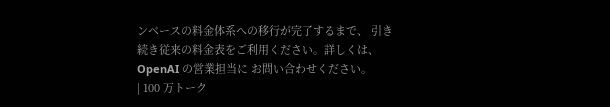ンベースの料金体系への移行が完了するまで、 引き続き従来の料金表をご利用ください。詳しくは、 OpenAI の営業担当に お問い合わせください。
| 100 万トーク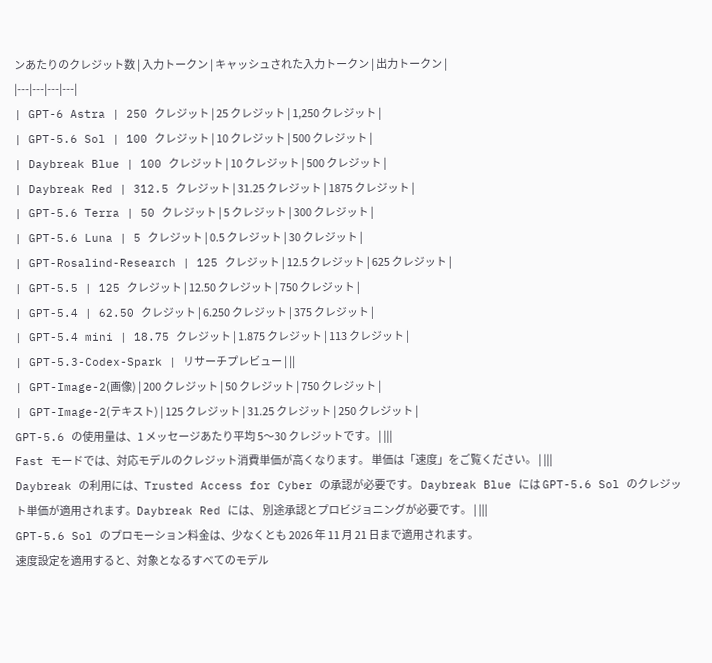ンあたりのクレジット数 | 入力トークン | キャッシュされた入力トークン | 出力トークン |
|---|---|---|---|
| GPT-6 Astra | 250 クレジット | 25 クレジット | 1,250 クレジット |
| GPT-5.6 Sol | 100 クレジット | 10 クレジット | 500 クレジット |
| Daybreak Blue | 100 クレジット | 10 クレジット | 500 クレジット |
| Daybreak Red | 312.5 クレジット | 31.25 クレジット | 1875 クレジット |
| GPT-5.6 Terra | 50 クレジット | 5 クレジット | 300 クレジット |
| GPT-5.6 Luna | 5 クレジット | 0.5 クレジット | 30 クレジット |
| GPT-Rosalind-Research | 125 クレジット | 12.5 クレジット | 625 クレジット |
| GPT-5.5 | 125 クレジット | 12.50 クレジット | 750 クレジット |
| GPT-5.4 | 62.50 クレジット | 6.250 クレジット | 375 クレジット |
| GPT-5.4 mini | 18.75 クレジット | 1.875 クレジット | 113 クレジット |
| GPT-5.3-Codex-Spark | リサーチプレビュー | ||
| GPT-Image-2(画像) | 200 クレジット | 50 クレジット | 750 クレジット |
| GPT-Image-2(テキスト) | 125 クレジット | 31.25 クレジット | 250 クレジット |
GPT-5.6 の使用量は、1 メッセージあたり平均 5〜30 クレジットです。 | |||
Fast モードでは、対応モデルのクレジット消費単価が高くなります。 単価は「速度」をご覧ください。 | |||
Daybreak の利用には、Trusted Access for Cyber の承認が必要です。 Daybreak Blue には GPT-5.6 Sol のクレジット単価が適用されます。Daybreak Red には、 別途承認とプロビジョニングが必要です。 | |||
GPT-5.6 Sol のプロモーション料金は、少なくとも 2026 年 11 月 21 日まで適用されます。
速度設定を適用すると、対象となるすべてのモデル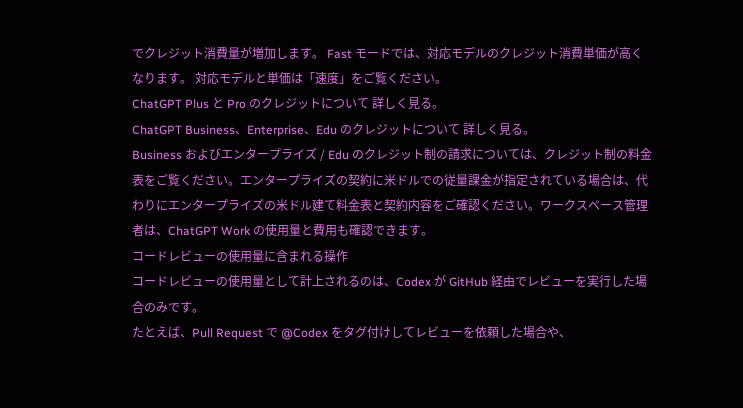でクレジット消費量が増加します。 Fast モードでは、対応モデルのクレジット消費単価が高くなります。 対応モデルと単価は「速度」をご覧ください。
ChatGPT Plus と Pro のクレジットについて 詳しく見る。
ChatGPT Business、Enterprise、Edu のクレジットについて 詳しく見る。
Business およびエンタープライズ / Edu のクレジット制の請求については、クレジット制の料金表をご覧ください。エンタープライズの契約に米ドルでの従量課金が指定されている場合は、代わりにエンタープライズの米ドル建て料金表と契約内容をご確認ください。ワークスペース管理者は、ChatGPT Work の使用量と費用も確認できます。
コードレビューの使用量に含まれる操作
コードレビューの使用量として計上されるのは、Codex が GitHub 経由でレビューを実行した場合のみです。
たとえば、Pull Request で @Codex をタグ付けしてレビューを依頼した場合や、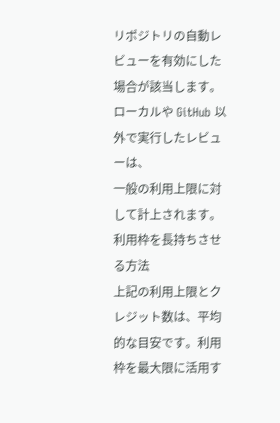リポジトリの自動レビューを有効にした場合が該当します。ローカルや GitHub 以外で実行したレビューは、
一般の利用上限に対して計上されます。
利用枠を長持ちさせる方法
上記の利用上限とクレジット数は、平均的な目安です。利用枠を最大限に活用す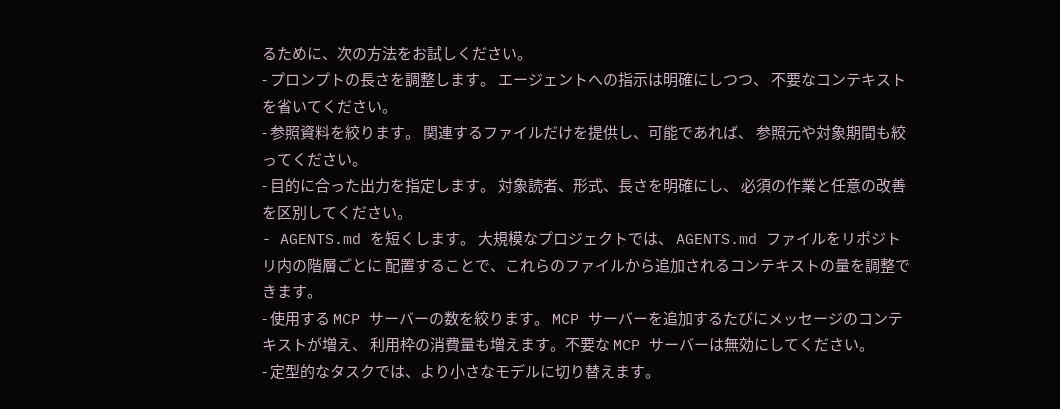るために、次の方法をお試しください。
- プロンプトの長さを調整します。 エージェントへの指示は明確にしつつ、 不要なコンテキストを省いてください。
- 参照資料を絞ります。 関連するファイルだけを提供し、可能であれば、 参照元や対象期間も絞ってください。
- 目的に合った出力を指定します。 対象読者、形式、長さを明確にし、 必須の作業と任意の改善を区別してください。
- AGENTS.md を短くします。 大規模なプロジェクトでは、 AGENTS.md ファイルをリポジトリ内の階層ごとに 配置することで、これらのファイルから追加されるコンテキストの量を調整できます。
- 使用する MCP サーバーの数を絞ります。 MCP サーバーを追加するたびにメッセージのコンテキストが増え、 利用枠の消費量も増えます。不要な MCP サーバーは無効にしてください。
- 定型的なタスクでは、より小さなモデルに切り替えます。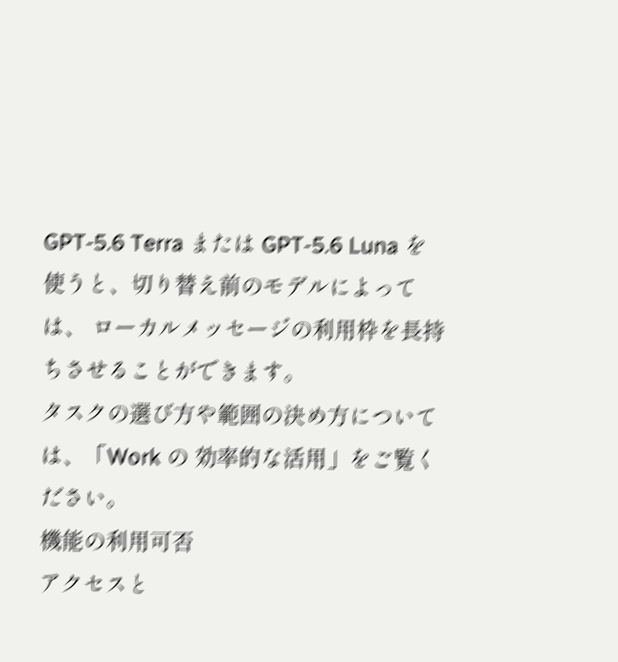GPT-5.6 Terra または GPT-5.6 Luna を使うと、切り替え前のモデルによっては、 ローカルメッセージの利用枠を長持ちさせることができます。
タスクの選び方や範囲の決め方については、「Work の 効率的な活用」をご覧ください。
機能の利用可否
アクセスと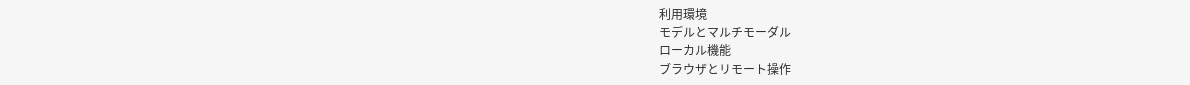利用環境
モデルとマルチモーダル
ローカル機能
ブラウザとリモート操作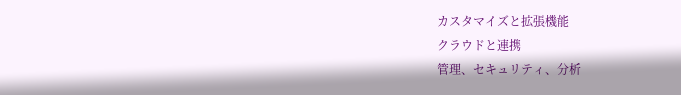カスタマイズと拡張機能
クラウドと連携
管理、セキュリティ、分析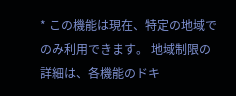* この機能は現在、特定の地域でのみ利用できます。 地域制限の詳細は、各機能のドキ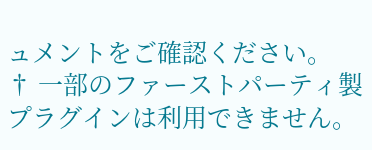ュメントをご確認ください。
† 一部のファーストパーティ製プラグインは利用できません。